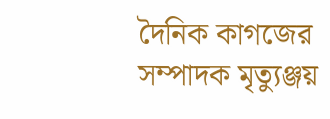দৈনিক কাগজের সম্পাদক মৃত্যুঞ্জয়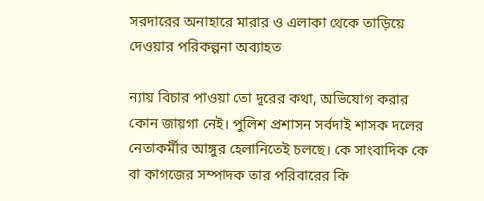সরদারের অনাহারে মারার ও এলাকা থেকে তাড়িয়ে দেওয়ার পরিকল্পনা অব্যাহত

ন্যায় বিচার পাওয়া তো দূরের কথা, অভিযোগ করার কোন জায়গা নেই। পুলিশ প্রশাসন সর্বদাই শাসক দলের নেতাকর্মীর আঙ্গুর হেলানিতেই চলছে। কে সাংবাদিক কে বা কাগজের সম্পাদক তার পরিবারের কি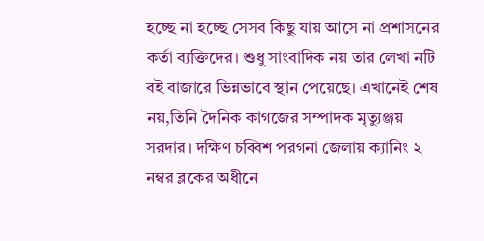হচ্ছে না হচ্ছে সেসব কিছু যায় আসে না প্রশাসনের কর্তা ব্যক্তিদের। শুধু সাংবাদিক নয় তার লেখা নটি বই বাজারে ভিন্নভাবে স্থান পেয়েছে। এখানেই শেষ নয়,তিনি দৈনিক কাগজের সম্পাদক মৃত্যুঞ্জয় সরদার। দক্ষিণ চব্বিশ পরগনা জেলায় ক্যানিং ২ নম্বর ব্লকের অধীনে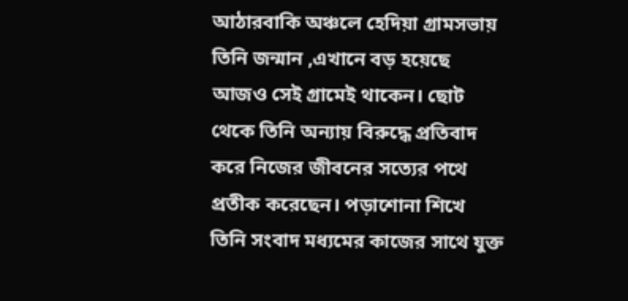আঠারবাকি অঞ্চলে হেদিয়া গ্রামসভায় তিনি জন্মান ,এখানে বড় হয়েছে আজও সেই গ্রামেই থাকেন। ছোট থেকে তিনি অন্যায় বিরুদ্ধে প্রতিবাদ করে নিজের জীবনের সত্যের পথে প্রতীক করেছেন। পড়াশোনা শিখে তিনি সংবাদ মধ্যমের কাজের সাথে যুক্ত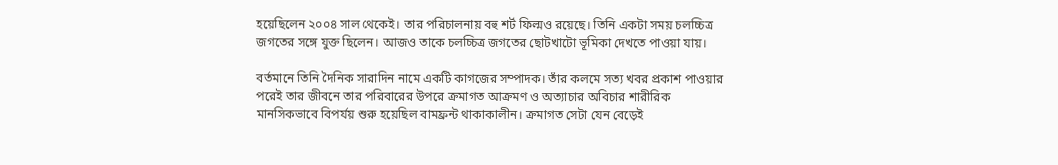হয়েছিলেন ২০০৪ সাল থেকেই। তার পরিচালনায় বহু শর্ট ফিল্মও রয়েছে। তিনি একটা সময় চলচ্চিত্র জগতের সঙ্গে যুক্ত ছিলেন। আজও তাকে চলচ্চিত্র জগতের ছোটখাটো ভূমিকা দেখতে পাওয়া যায়।

বর্তমানে তিনি দৈনিক সারাদিন নামে একটি কাগজের সম্পাদক। তাঁর কলমে সত্য খবর প্রকাশ পাওয়ার পরেই তার জীবনে তার পরিবারের উপরে ক্রমাগত আক্রমণ ও অত্যাচার অবিচার শারীরিক মানসিকভাবে বিপর্যয় শুরু হয়েছিল বামফ্রন্ট থাকাকালীন। ক্রমাগত সেটা যেন বেড়েই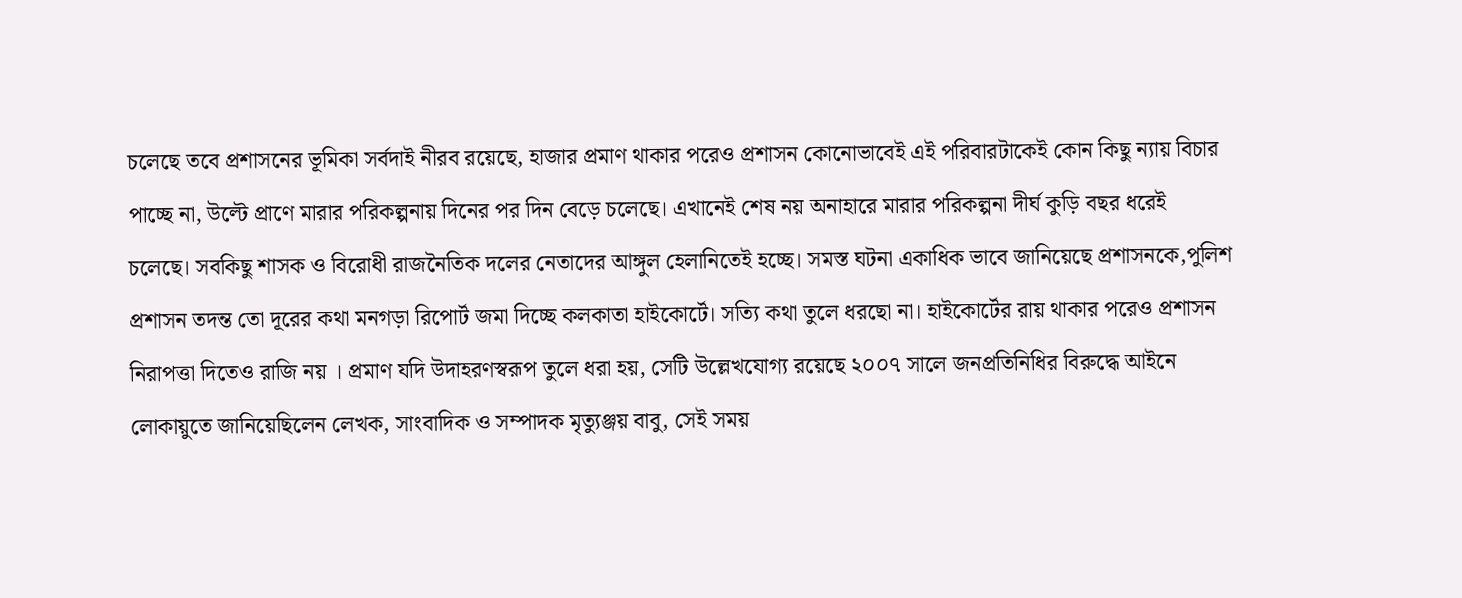চলেছে তবে প্রশাসনের ভূমিকা সর্বদাই নীরব রয়েছে, হাজার প্রমাণ থাকার পরেও প্রশাসন কোনোভাবেই এই পরিবারটাকেই কোন কিছু ন্যায় বিচার পাচ্ছে না, উল্টে প্রাণে মারার পরিকল্পনায় দিনের পর দিন বেড়ে চলেছে। এখানেই শেষ নয় অনাহারে মারার পরিকল্পনা দীর্ঘ কুড়ি বছর ধরেই চলেছে। সবকিছু শাসক ও বিরোধী রাজনৈতিক দলের নেতাদের আঙ্গুল হেলানিতেই হচ্ছে। সমস্ত ঘটনা একাধিক ভাবে জানিয়েছে প্রশাসনকে,পুলিশ প্রশাসন তদন্ত তো দূরের কথা মনগড়া রিপোর্ট জমা দিচ্ছে কলকাতা হাইকোর্টে। সত্যি কথা তুলে ধরছো না। হাইকোর্টের রায় থাকার পরেও প্রশাসন নিরাপত্তা দিতেও রাজি নয় । প্রমাণ যদি উদাহরণস্বরূপ তুলে ধরা হয়, সেটি উল্লেখযোগ্য রয়েছে ২০০৭ সালে জনপ্রতিনিধির বিরুদ্ধে আইনে লোকায়ুতে জানিয়েছিলেন লেখক, সাংবাদিক ও সম্পাদক মৃত্যুঞ্জয় বাবু, সেই সময়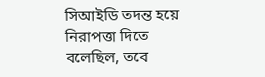সিআইডি তদন্ত হয়ে নিরাপত্তা দিতে বলেছিল, তবে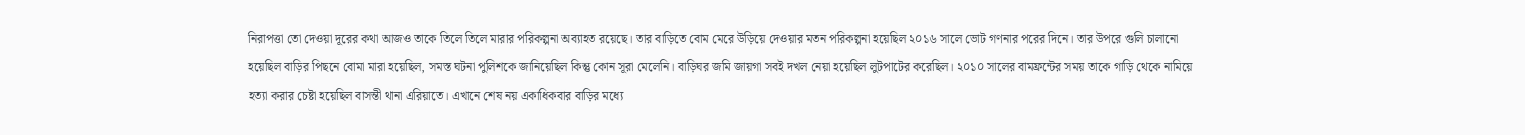নিরাপত্তা তো দেওয়া দূরের কথা আজও তাকে তিলে তিলে মারার পরিকল্পনা অব্যাহত রয়েছে। তার বাড়িতে বোম মেরে উড়িয়ে দেওয়ার মতন পরিকল্পনা হয়েছিল ২০১৬ সালে ভোট গণনার পরের দিনে। তার উপরে গুলি চালানো হয়েছিল বাড়ির পিছনে বোমা মারা হয়েছিল, সমস্ত ঘটনা পুলিশকে জানিয়েছিল কিন্তু কোন সূরা মেলেনি। বাড়িঘর জমি জায়গা সবই দখল নেয়া হয়েছিল লুটপাটের করেছিল। ২০১০ সালের বামফ্রন্টের সময় তাকে গাড়ি থেকে নামিয়ে হত্যা করার চেষ্টা হয়েছিল বাসন্তী থানা এরিয়াতে। এখানে শেষ নয় একাধিকবার বাড়ির মধ্যে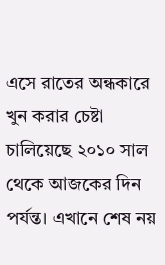এসে রাতের অন্ধকারে খুন করার চেষ্টা চালিয়েছে ২০১০ সাল থেকে আজকের দিন পর্যন্ত। এখানে শেষ নয়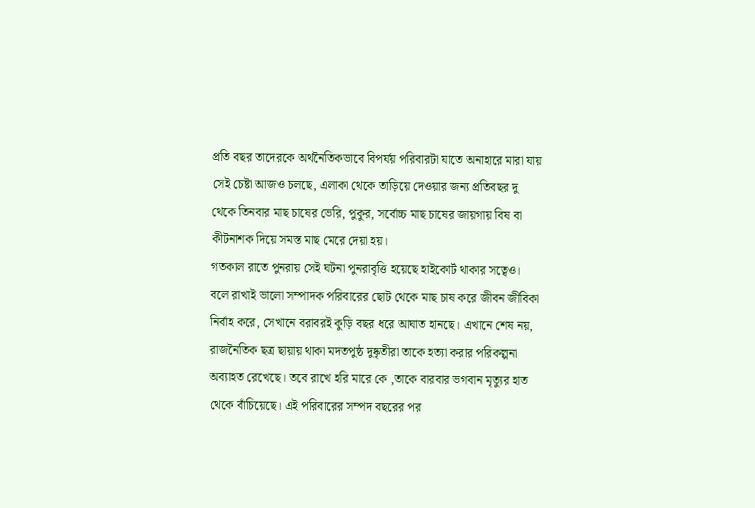প্রতি বছর তাদেরকে অর্থনৈতিকভাবে বিপর্যয় পরিবারটা যাতে অনাহারে মারা যায় সেই চেষ্টা আজও চলছে, এলাকা থেকে তাড়িয়ে দেওয়ার জন্য প্রতিবছর দু থেকে তিনবার মাছ চাষের ভেরি, পুকুর, সর্বোচ্চ মাছ চাষের জায়গায় বিষ বা কীটনাশক দিয়ে সমস্ত মাছ মেরে দেয়া হয়।
গতকাল রাতে পুনরায় সেই ঘটনা পুনরাবৃত্তি হয়েছে হাইকোর্ট থাকার সত্বেও। বলে রাখাই ভালো সম্পাদক পরিবারের ছোট থেকে মাছ চাষ করে জীবন জীবিকা নির্বাহ করে, সেখানে বরাবরই কুড়ি বছর ধরে আঘাত হানছে। এখানে শেষ নয়, রাজনৈতিক ছত্র ছায়ায় থাকা মদতপুষ্ঠ দুষ্কৃতীরা তাকে হত্যা করার পরিকল্পনা অব্যাহত রেখেছে। তবে রাখে হরি মারে কে ,তাকে বারবার ভগবান মৃত্যুর হাত থেকে বাঁচিয়েছে। এই পরিবারের সম্পদ বছরের পর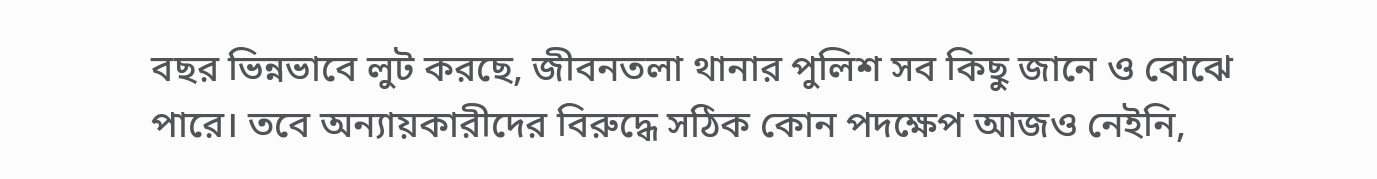বছর ভিন্নভাবে লুট করছে, জীবনতলা থানার পুলিশ সব কিছু জানে ও বোঝে পারে। তবে অন্যায়কারীদের বিরুদ্ধে সঠিক কোন পদক্ষেপ আজও নেইনি,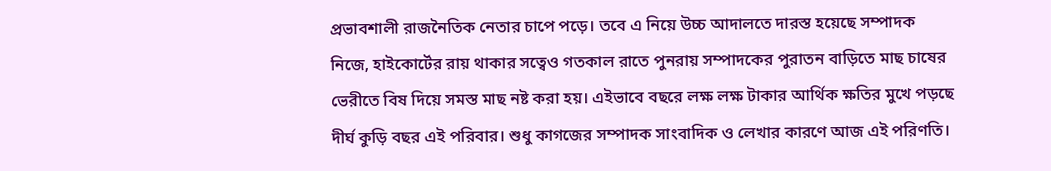প্রভাবশালী রাজনৈতিক নেতার চাপে পড়ে। তবে এ নিয়ে উচ্চ আদালতে দারস্ত হয়েছে সম্পাদক নিজে, হাইকোর্টের রায় থাকার সত্বেও গতকাল রাতে পুনরায় সম্পাদকের পুরাতন বাড়িতে মাছ চাষের ভেরীতে বিষ দিয়ে সমস্ত মাছ নষ্ট করা হয়। এইভাবে বছরে লক্ষ লক্ষ টাকার আর্থিক ক্ষতির মুখে পড়ছে দীর্ঘ কুড়ি বছর এই পরিবার। শুধু কাগজের সম্পাদক সাংবাদিক ও লেখার কারণে আজ এই পরিণতি।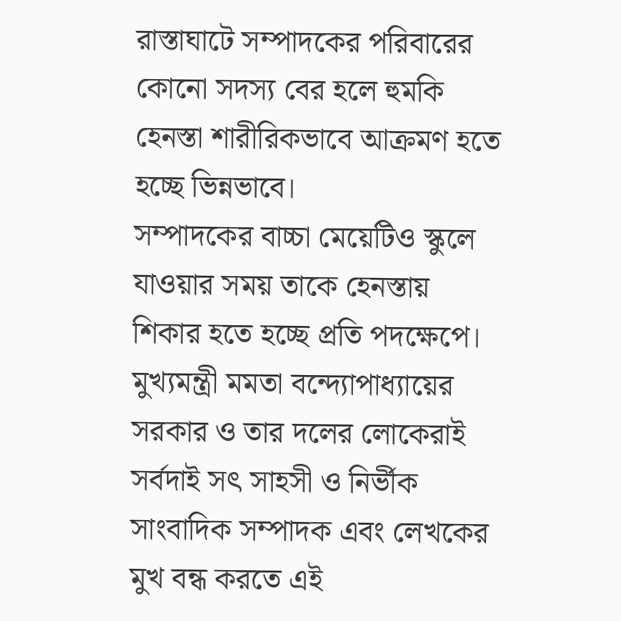রাস্তাঘাটে সম্পাদকের পরিবারের কোনো সদস্য বের হলে হুমকি হেনস্তা শারীরিকভাবে আক্রমণ হতে হচ্ছে ভিন্নভাবে।
সম্পাদকের বাচ্চা মেয়েটিও স্কুলে যাওয়ার সময় তাকে হেনস্তায় শিকার হতে হচ্ছে প্রতি পদক্ষেপে। মুখ্যমন্ত্রী মমতা বন্দ্যোপাধ্যায়ের সরকার ও তার দলের লোকেরাই সর্বদাই সৎ সাহসী ও নির্ভীক সাংবাদিক সম্পাদক এবং লেখকের মুখ বন্ধ করতে এই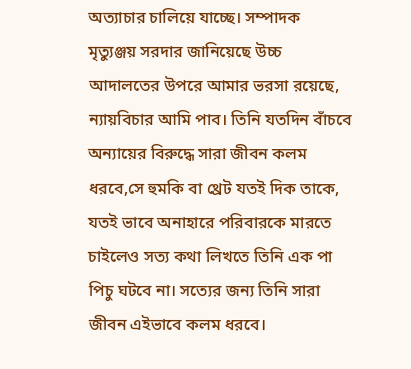অত্যাচার চালিয়ে যাচ্ছে। সম্পাদক মৃত্যুঞ্জয় সরদার জানিয়েছে উচ্চ আদালতের উপরে আমার ভরসা রয়েছে, ন্যায়বিচার আমি পাব। তিনি যতদিন বাঁচবে অন্যায়ের বিরুদ্ধে সারা জীবন কলম ধরবে,সে হুমকি বা থ্রেট যতই দিক তাকে, যতই ভাবে অনাহারে পরিবারকে মারতে চাইলেও সত্য কথা লিখতে তিনি এক পা পিচু ঘটবে না। সত্যের জন্য তিনি সারা জীবন এইভাবে কলম ধরবে।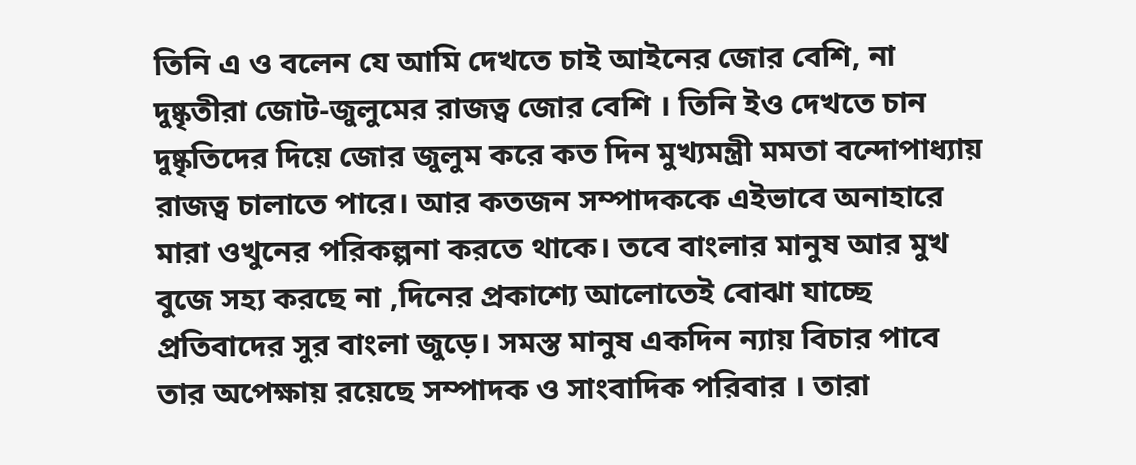তিনি এ ও বলেন যে আমি দেখতে চাই আইনের জোর বেশি, না দুষ্কৃতীরা জোট-জুলুমের রাজত্ব জোর বেশি । তিনি ইও দেখতে চান দুষ্কৃতিদের দিয়ে জোর জুলুম করে কত দিন মুখ্যমন্ত্রী মমতা বন্দোপাধ্যায় রাজত্ব চালাতে পারে। আর কতজন সম্পাদককে এইভাবে অনাহারে মারা ওখুনের পরিকল্পনা করতে থাকে। তবে বাংলার মানুষ আর মুখ বুজে সহ্য করছে না ,দিনের প্রকাশ্যে আলোতেই বোঝা যাচ্ছে প্রতিবাদের সুর বাংলা জুড়ে। সমস্ত মানুষ একদিন ন্যায় বিচার পাবে তার অপেক্ষায় রয়েছে সম্পাদক ও সাংবাদিক পরিবার । তারা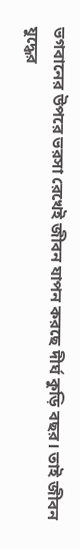ভগবানের উপরে ভরসা রেখেই জীবন যাপন করছে দীর্ঘ কুড়ি বছর। তাই জীবন যুদ্ধের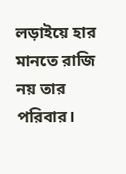লড়াইয়ে হার মানতে রাজি নয় তার পরিবার।